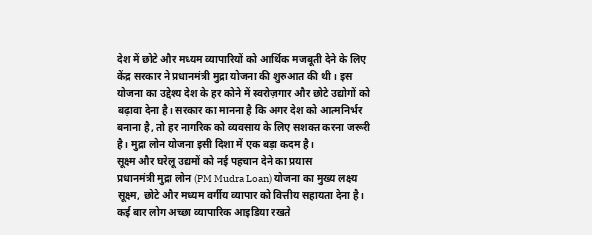देश में छोटे और मध्यम व्यापारियों को आर्थिक मजबूती देने के लिए केंद्र सरकार ने प्रधानमंत्री मुद्रा योजना की शुरुआत की थी। इस योजना का उद्देश्य देश के हर कोने में स्वरोज़गार और छोटे उद्योगों को बढ़ावा देना है। सरकार का मानना है कि अगर देश को आत्मनिर्भर बनाना है, तो हर नागरिक को व्यवसाय के लिए सशक्त करना जरूरी है। मुद्रा लोन योजना इसी दिशा में एक बड़ा कदम है।
सूक्ष्म और घरेलू उद्यमों को नई पहचान देने का प्रयास
प्रधानमंत्री मुद्रा लोन (PM Mudra Loan) योजना का मुख्य लक्ष्य सूक्ष्म, छोटे और मध्यम वर्गीय व्यापार को वित्तीय सहायता देना है। कई बार लोग अच्छा व्यापारिक आइडिया रखते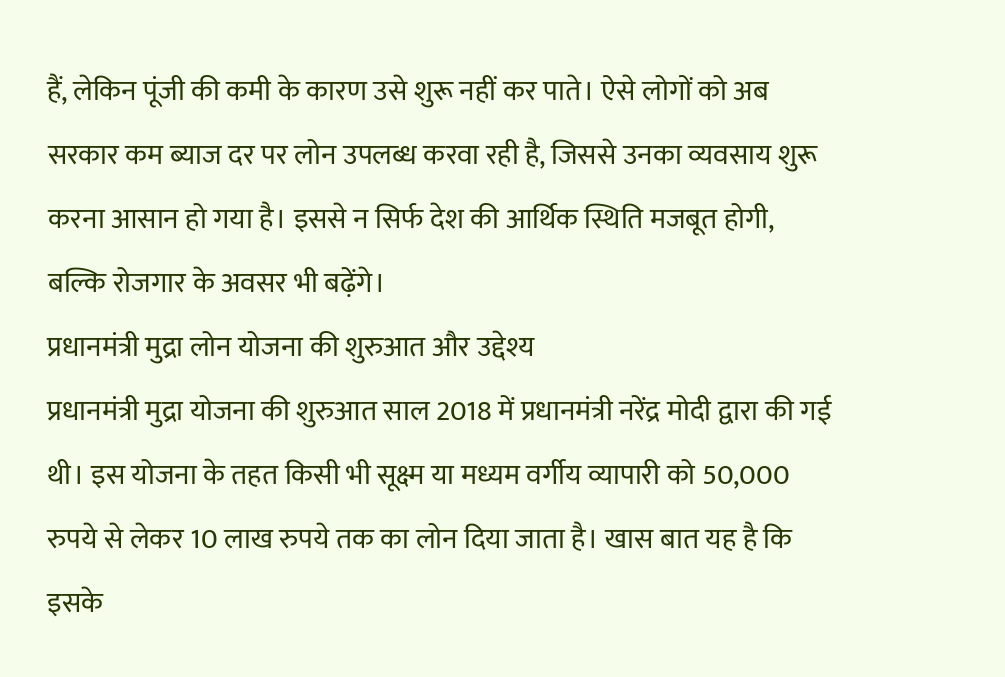हैं, लेकिन पूंजी की कमी के कारण उसे शुरू नहीं कर पाते। ऐसे लोगों को अब सरकार कम ब्याज दर पर लोन उपलब्ध करवा रही है, जिससे उनका व्यवसाय शुरू करना आसान हो गया है। इससे न सिर्फ देश की आर्थिक स्थिति मजबूत होगी, बल्कि रोजगार के अवसर भी बढ़ेंगे।
प्रधानमंत्री मुद्रा लोन योजना की शुरुआत और उद्देश्य
प्रधानमंत्री मुद्रा योजना की शुरुआत साल 2018 में प्रधानमंत्री नरेंद्र मोदी द्वारा की गई थी। इस योजना के तहत किसी भी सूक्ष्म या मध्यम वर्गीय व्यापारी को 50,000 रुपये से लेकर 10 लाख रुपये तक का लोन दिया जाता है। खास बात यह है कि इसके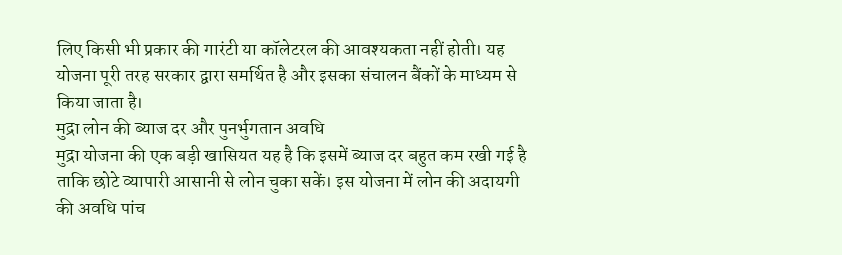लिए किसी भी प्रकार की गारंटी या कॉलेटरल की आवश्यकता नहीं होती। यह योजना पूरी तरह सरकार द्वारा समर्थित है और इसका संचालन बैंकों के माध्यम से किया जाता है।
मुद्रा लोन की ब्याज दर और पुनर्भुगतान अवधि
मुद्रा योजना की एक बड़ी खासियत यह है कि इसमें ब्याज दर बहुत कम रखी गई है ताकि छोटे व्यापारी आसानी से लोन चुका सकें। इस योजना में लोन की अदायगी की अवधि पांच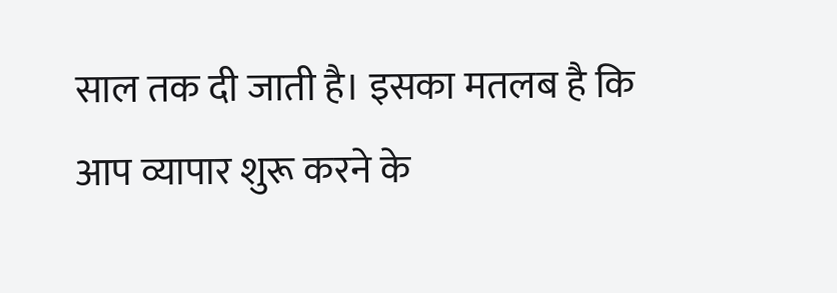साल तक दी जाती है। इसका मतलब है कि आप व्यापार शुरू करने के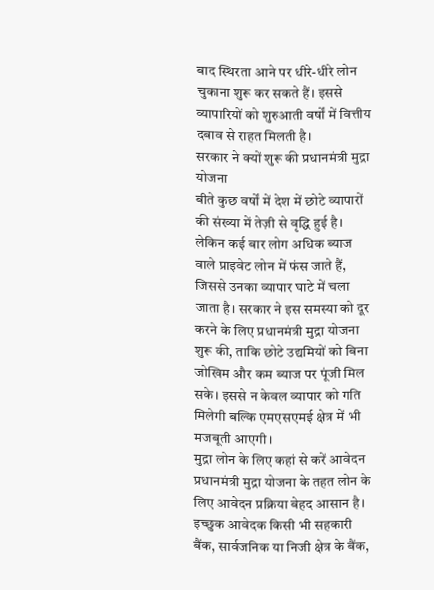बाद स्थिरता आने पर धीरे-धीरे लोन चुकाना शुरू कर सकते हैं। इससे व्यापारियों को शुरुआती वर्षों में वित्तीय दबाव से राहत मिलती है।
सरकार ने क्यों शुरू की प्रधानमंत्री मुद्रा योजना
बीते कुछ वर्षों में देश में छोटे व्यापारों की संख्या में तेज़ी से वृद्धि हुई है। लेकिन कई बार लोग अधिक ब्याज वाले प्राइवेट लोन में फंस जाते हैं, जिससे उनका व्यापार घाटे में चला जाता है। सरकार ने इस समस्या को दूर करने के लिए प्रधानमंत्री मुद्रा योजना शुरू की, ताकि छोटे उद्यमियों को बिना जोखिम और कम ब्याज पर पूंजी मिल सके। इससे न केवल व्यापार को गति मिलेगी बल्कि एमएसएमई क्षेत्र में भी मजबूती आएगी।
मुद्रा लोन के लिए कहां से करें आवेदन
प्रधानमंत्री मुद्रा योजना के तहत लोन के लिए आवेदन प्रक्रिया बेहद आसान है। इच्छुक आवेदक किसी भी सहकारी बैंक, सार्वजनिक या निजी क्षेत्र के बैंक,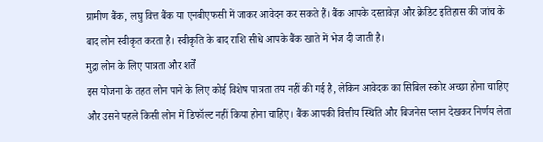ग्रामीण बैंक, लघु वित्त बैंक या एनबीएफसी में जाकर आवेदन कर सकते हैं। बैंक आपके दस्तावेज़ और क्रेडिट इतिहास की जांच के बाद लोन स्वीकृत करता है। स्वीकृति के बाद राशि सीधे आपके बैंक खाते में भेज दी जाती है।
मुद्रा लोन के लिए पात्रता और शर्तें
इस योजना के तहत लोन पाने के लिए कोई विशेष पात्रता तय नहीं की गई है, लेकिन आवेदक का सिबिल स्कोर अच्छा होना चाहिए और उसने पहले किसी लोन में डिफॉल्ट नहीं किया होना चाहिए। बैंक आपकी वित्तीय स्थिति और बिजनेस प्लान देखकर निर्णय लेता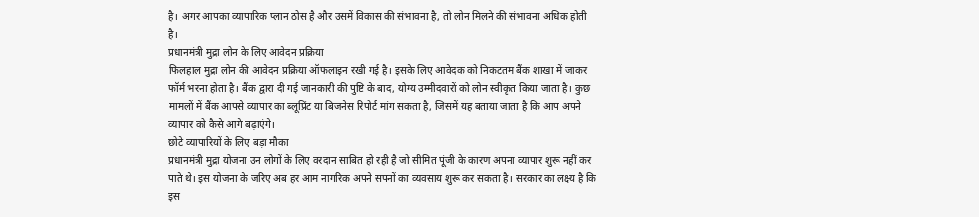है। अगर आपका व्यापारिक प्लान ठोस है और उसमें विकास की संभावना है, तो लोन मिलने की संभावना अधिक होती है।
प्रधानमंत्री मुद्रा लोन के लिए आवेदन प्रक्रिया
फिलहाल मुद्रा लोन की आवेदन प्रक्रिया ऑफलाइन रखी गई है। इसके लिए आवेदक को निकटतम बैंक शाखा में जाकर फॉर्म भरना होता है। बैंक द्वारा दी गई जानकारी की पुष्टि के बाद, योग्य उम्मीदवारों को लोन स्वीकृत किया जाता है। कुछ मामलों में बैंक आपसे व्यापार का ब्लूप्रिंट या बिजनेस रिपोर्ट मांग सकता है, जिसमें यह बताया जाता है कि आप अपने व्यापार को कैसे आगे बढ़ाएंगे।
छोटे व्यापारियों के लिए बड़ा मौका
प्रधानमंत्री मुद्रा योजना उन लोगों के लिए वरदान साबित हो रही है जो सीमित पूंजी के कारण अपना व्यापार शुरू नहीं कर पाते थे। इस योजना के जरिए अब हर आम नागरिक अपने सपनों का व्यवसाय शुरू कर सकता है। सरकार का लक्ष्य है कि इस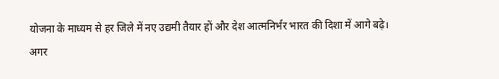योजना के माध्यम से हर जिले में नए उद्यमी तैयार हों और देश आत्मनिर्भर भारत की दिशा में आगे बढ़े।
अगर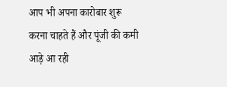आप भी अपना कारोबार शुरू करना चाहते हैं और पूंजी की कमी आड़े आ रही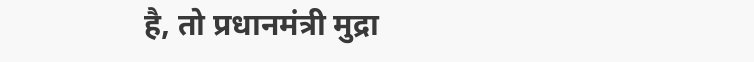है, तो प्रधानमंत्री मुद्रा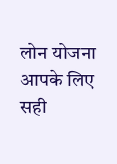लोन योजना आपके लिए सही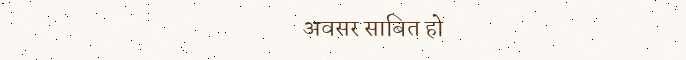अवसर साबित हो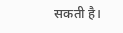सकती है।